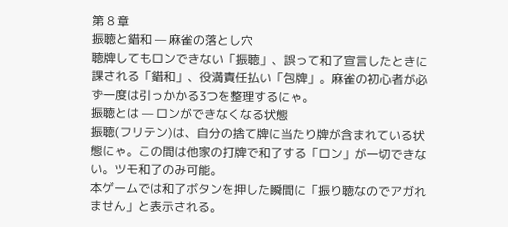第 8 章
振聴と錯和 — 麻雀の落とし穴
聴牌してもロンできない「振聴」、誤って和了宣言したときに課される「錯和」、役満責任払い「包牌」。麻雀の初心者が必ず一度は引っかかる3つを整理するにゃ。
振聴とは — ロンができなくなる状態
振聴(フリテン)は、自分の捨て牌に当たり牌が含まれている状態にゃ。この間は他家の打牌で和了する「ロン」が一切できない。ツモ和了のみ可能。
本ゲームでは和了ボタンを押した瞬間に「振り聴なのでアガれません」と表示される。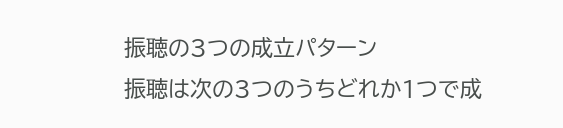振聴の3つの成立パターン
振聴は次の3つのうちどれか1つで成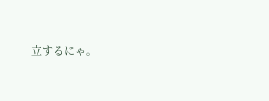立するにゃ。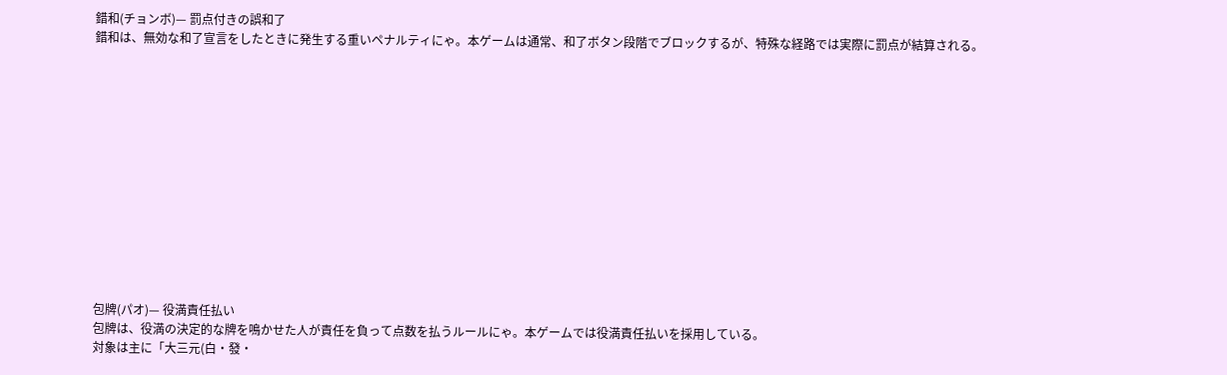錯和(チョンボ)— 罰点付きの誤和了
錯和は、無効な和了宣言をしたときに発生する重いペナルティにゃ。本ゲームは通常、和了ボタン段階でブロックするが、特殊な経路では実際に罰点が結算される。













包牌(パオ)— 役満責任払い
包牌は、役満の決定的な牌を鳴かせた人が責任を負って点数を払うルールにゃ。本ゲームでは役満責任払いを採用している。
対象は主に「大三元(白・發・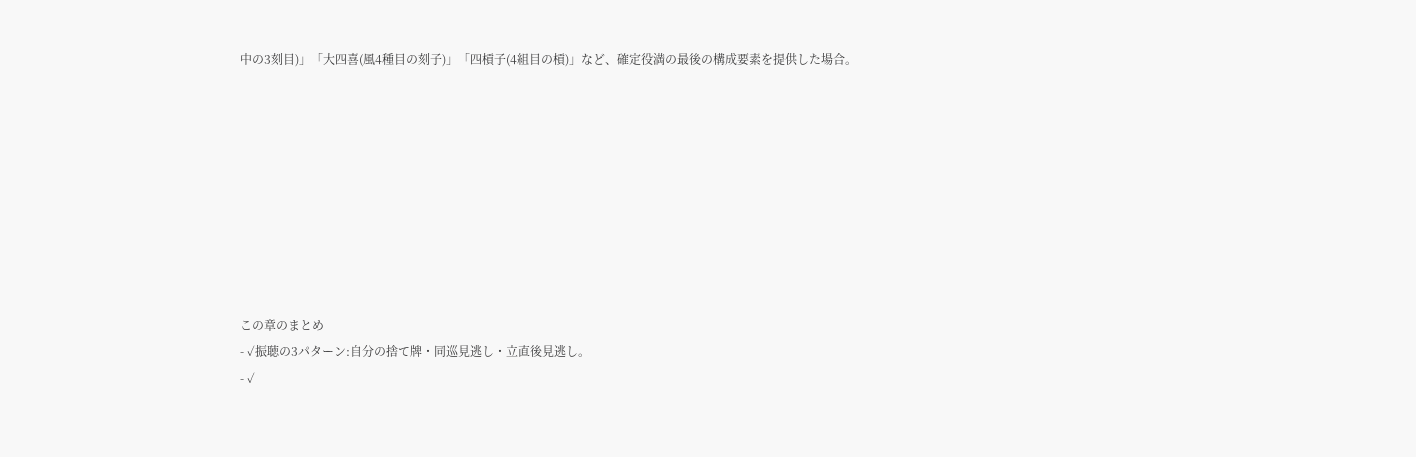中の3刻目)」「大四喜(風4種目の刻子)」「四槓子(4組目の槓)」など、確定役満の最後の構成要素を提供した場合。









この章のまとめ
- ✓振聴の3パターン:自分の捨て牌・同巡見逃し・立直後見逃し。
- ✓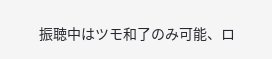振聴中はツモ和了のみ可能、ロ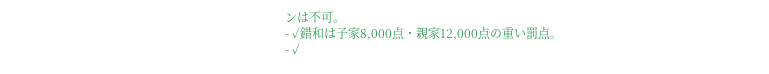ンは不可。
- ✓錯和は子家8,000点・親家12,000点の重い罰点。
- ✓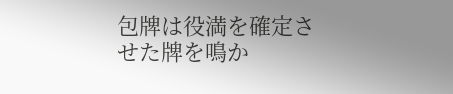包牌は役満を確定させた牌を鳴か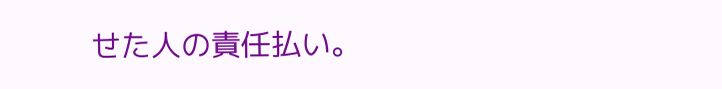せた人の責任払い。